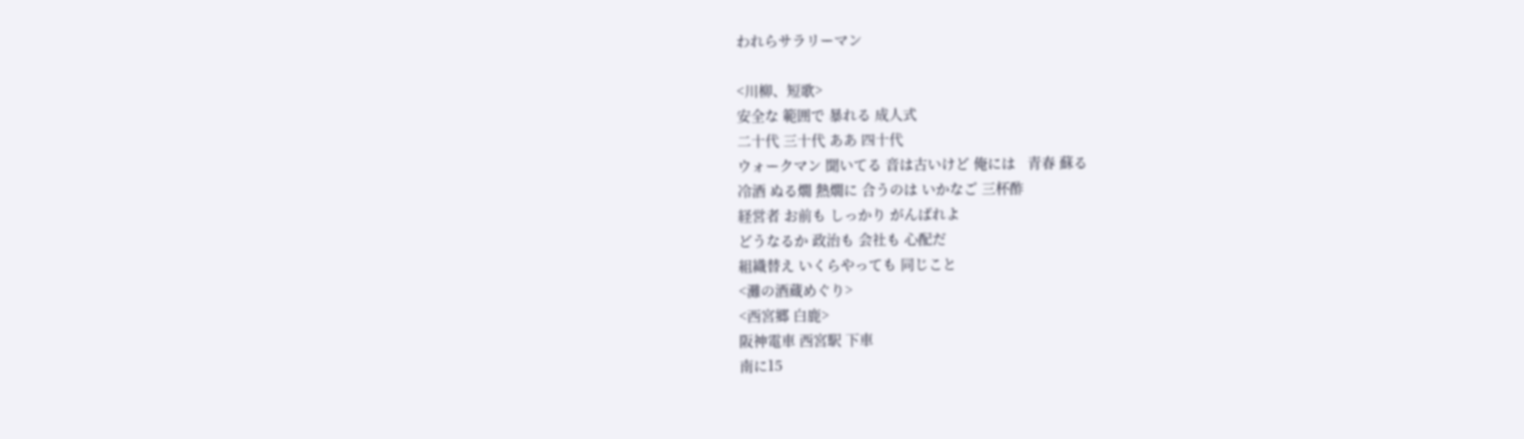われらサラリーマン

<川柳、短歌>
安全な 範囲で 暴れる 成人式
二十代 三十代 ああ 四十代
ウォークマン 聞いてる 音は古いけど 俺には   青春 蘇る
冷酒 ぬる燗 熱燗に 合うのは いかなご 三杯酢
経営者 お前も しっかり がんばれよ
どうなるか 政治も 会社も 心配だ
組織替え いくらやっても 同じこと
<灘の酒蔵めぐり>
<西宮郷 白鹿>
阪神電車 西宮駅 下車
南に15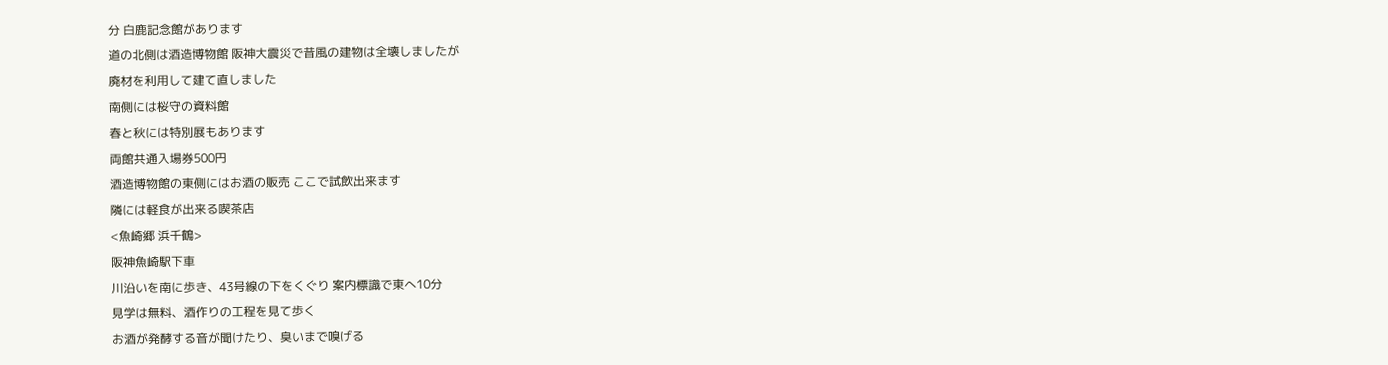分 白鹿記念館があります
道の北側は酒造博物館 阪神大震災で昔風の建物は全壊しましたが
廃材を利用して建て直しました
南側には桜守の資料館
春と秋には特別展もあります
両館共通入場券500円
酒造博物館の東側にはお酒の販売 ここで試飲出来ます
隣には軽食が出来る喫茶店
<魚崎郷 浜千鶴>
阪神魚崎駅下車
川沿いを南に歩き、43号線の下をくぐり 案内標識で東へ10分
見学は無料、酒作りの工程を見て歩く
お酒が発酵する音が聞けたり、臭いまで嗅げる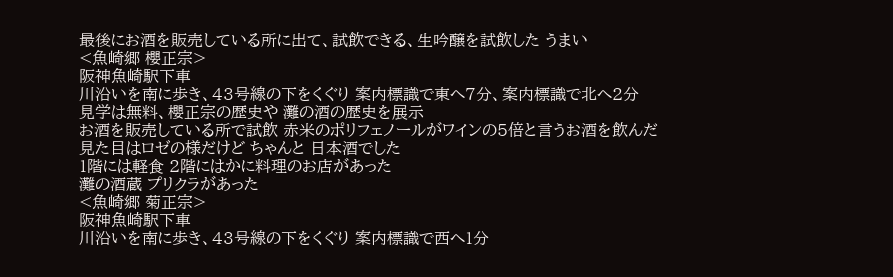最後にお酒を販売している所に出て、試飲できる、生吟醸を試飲した うまい
<魚崎郷 櫻正宗>
阪神魚崎駅下車
川沿いを南に歩き、43号線の下をくぐり 案内標識で東へ7分、案内標識で北へ2分
見学は無料、櫻正宗の歴史や 灘の酒の歴史を展示
お酒を販売している所で試飲 赤米のポリフェノールがワインの5倍と言うお酒を飲んだ
見た目はロゼの様だけど ちゃんと 日本酒でした
1階には軽食 2階にはかに料理のお店があった
灘の酒蔵 プリクラがあった
<魚崎郷 菊正宗>
阪神魚崎駅下車
川沿いを南に歩き、43号線の下をくぐり 案内標識で西へ1分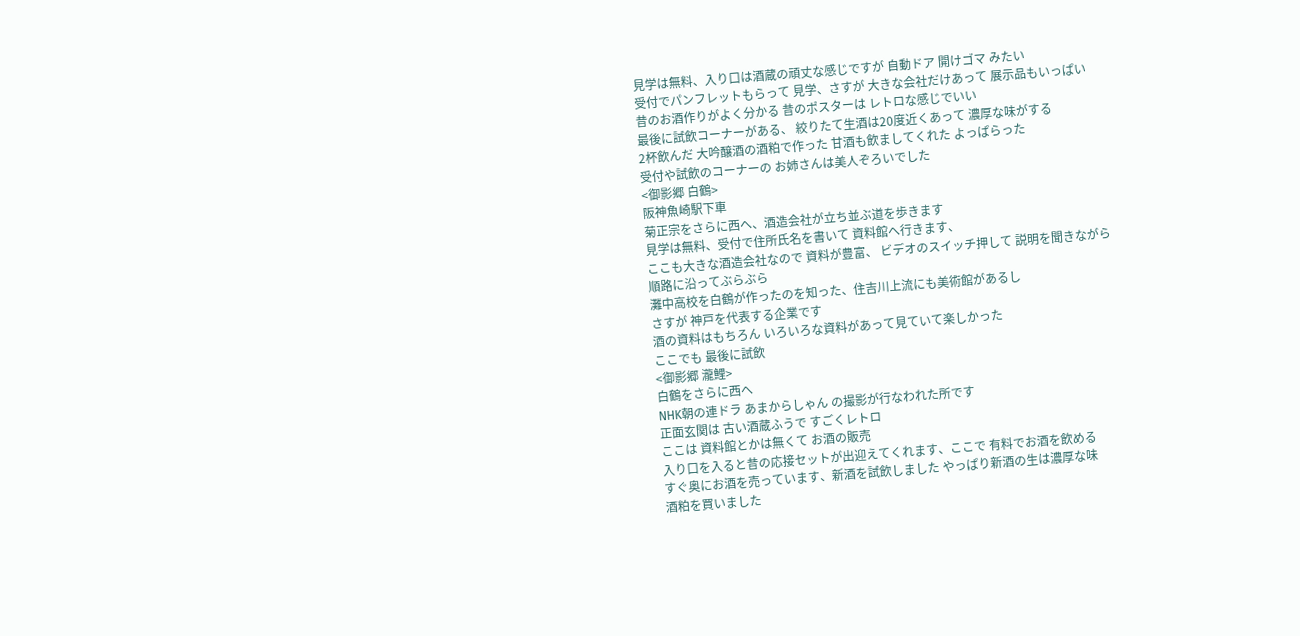見学は無料、入り口は酒蔵の頑丈な感じですが 自動ドア 開けゴマ みたい
受付でパンフレットもらって 見学、さすが 大きな会社だけあって 展示品もいっぱい
昔のお酒作りがよく分かる 昔のポスターは レトロな感じでいい
最後に試飲コーナーがある、 絞りたて生酒は20度近くあって 濃厚な味がする
2杯飲んだ 大吟醸酒の酒粕で作った 甘酒も飲ましてくれた よっぱらった
受付や試飲のコーナーの お姉さんは美人ぞろいでした
<御影郷 白鶴>
阪神魚崎駅下車
菊正宗をさらに西へ、酒造会社が立ち並ぶ道を歩きます
見学は無料、受付で住所氏名を書いて 資料館へ行きます、
ここも大きな酒造会社なので 資料が豊富、 ビデオのスイッチ押して 説明を聞きながら
順路に沿ってぶらぶら
灘中高校を白鶴が作ったのを知った、住吉川上流にも美術館があるし
さすが 神戸を代表する企業です
酒の資料はもちろん いろいろな資料があって見ていて楽しかった
ここでも 最後に試飲
<御影郷 瀧鯉>
白鶴をさらに西へ
NHK朝の連ドラ あまからしゃん の撮影が行なわれた所です
正面玄関は 古い酒蔵ふうで すごくレトロ
ここは 資料館とかは無くて お酒の販売
入り口を入ると昔の応接セットが出迎えてくれます、ここで 有料でお酒を飲める
すぐ奥にお酒を売っています、新酒を試飲しました やっぱり新酒の生は濃厚な味
酒粕を買いました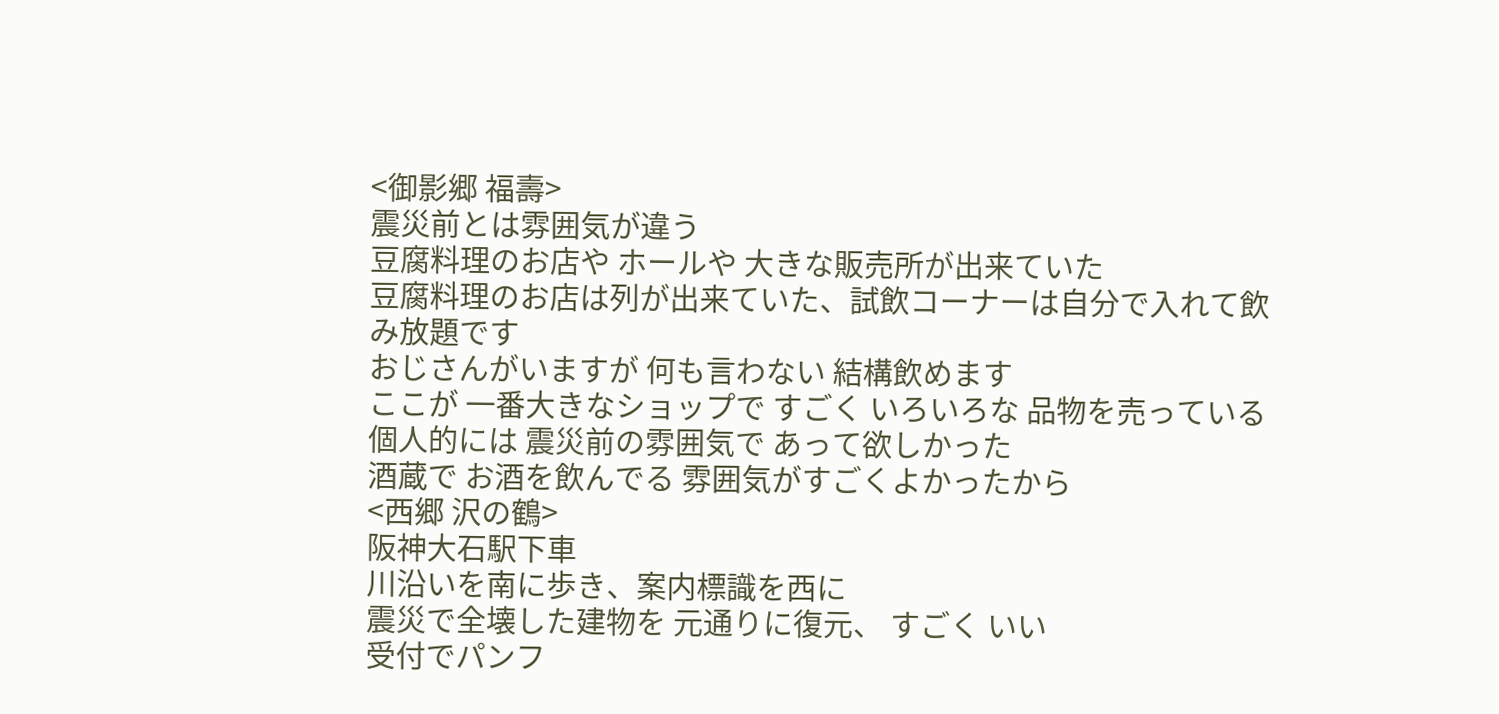<御影郷 福壽>
震災前とは雰囲気が違う
豆腐料理のお店や ホールや 大きな販売所が出来ていた
豆腐料理のお店は列が出来ていた、試飲コーナーは自分で入れて飲み放題です
おじさんがいますが 何も言わない 結構飲めます
ここが 一番大きなショップで すごく いろいろな 品物を売っている
個人的には 震災前の雰囲気で あって欲しかった
酒蔵で お酒を飲んでる 雰囲気がすごくよかったから
<西郷 沢の鶴>
阪神大石駅下車
川沿いを南に歩き、案内標識を西に
震災で全壊した建物を 元通りに復元、 すごく いい
受付でパンフ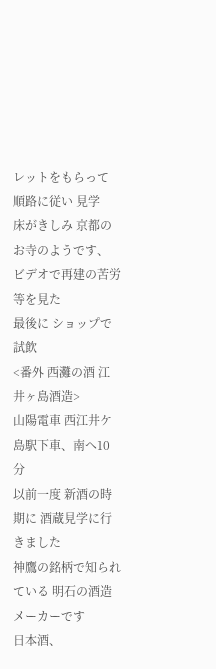レットをもらって 順路に従い 見学
床がきしみ 京都のお寺のようです、 ビデオで再建の苦労等を見た
最後に ショップで 試飲
<番外 西灘の酒 江井ヶ島酒造>
山陽電車 西江井ケ島駅下車、南へ10分
以前一度 新酒の時期に 酒蔵見学に行きました
神鷹の銘柄で知られている 明石の酒造メーカーです
日本酒、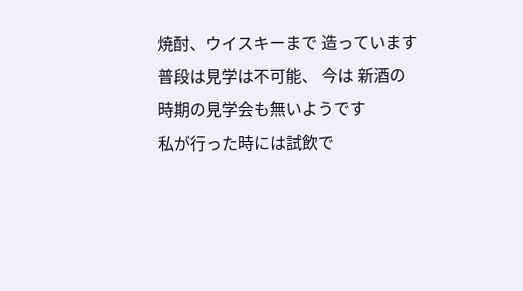焼酎、ウイスキーまで 造っています
普段は見学は不可能、 今は 新酒の時期の見学会も無いようです
私が行った時には試飲で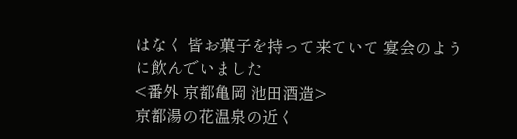はなく 皆お菓子を持って来ていて 宴会のように飲んでいました
<番外 京都亀岡 池田酒造>
京都湯の花温泉の近く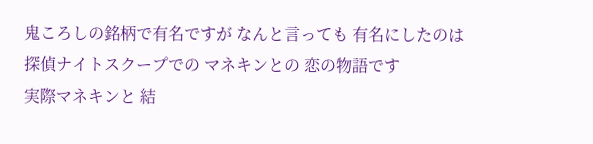鬼ころしの銘柄で有名ですが なんと言っても 有名にしたのは
探偵ナイトスクープでの マネキンとの 恋の物語です
実際マネキンと 結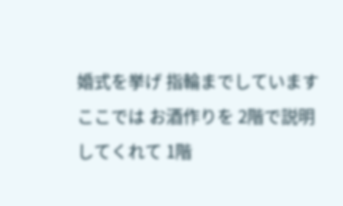婚式を挙げ 指輪までしています
ここでは お酒作りを 2階で説明してくれて 1階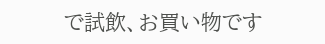で試飲、お買い物です